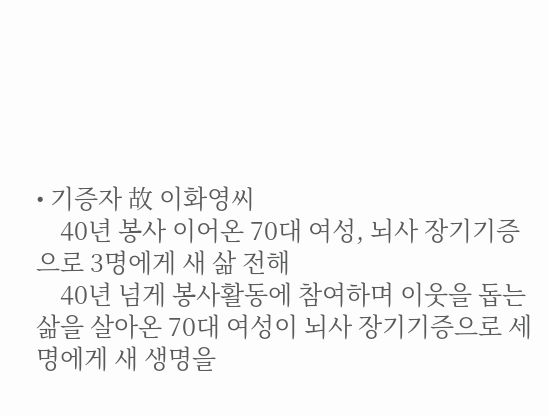• 기증자 故 이화영씨
    40년 봉사 이어온 70대 여성, 뇌사 장기기증으로 3명에게 새 삶 전해
    40년 넘게 봉사활동에 참여하며 이웃을 돕는 삶을 살아온 70대 여성이 뇌사 장기기증으로 세 명에게 새 생명을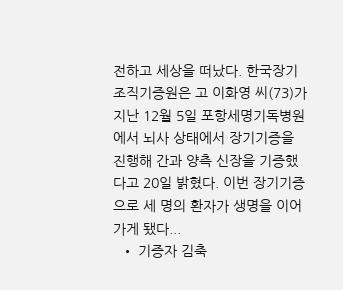전하고 세상을 떠났다. 한국장기조직기증원은 고 이화영 씨(73)가 지난 12월 5일 포항세명기독병원에서 뇌사 상태에서 장기기증을 진행해 간과 양측 신장을 기증했다고 20일 밝혔다. 이번 장기기증으로 세 명의 환자가 생명을 이어가게 됐다...
  • 기증자 김축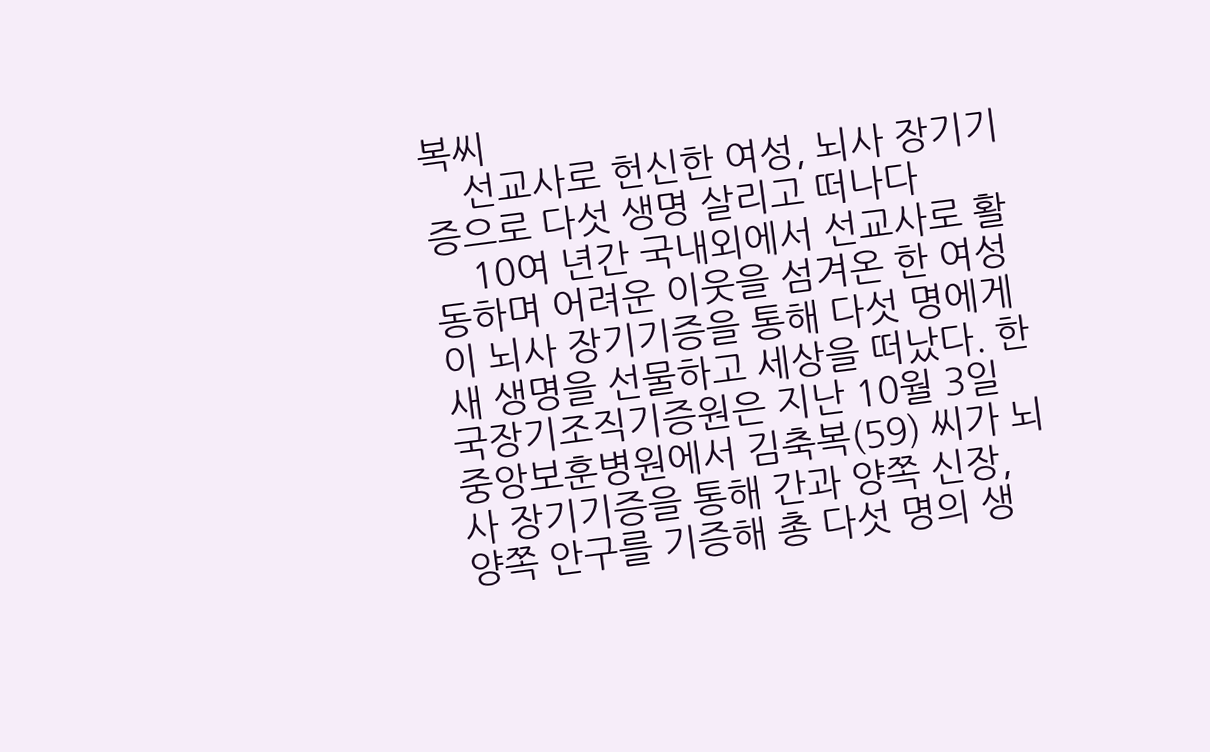복씨
    선교사로 헌신한 여성, 뇌사 장기기증으로 다섯 생명 살리고 떠나다
    10여 년간 국내외에서 선교사로 활동하며 어려운 이웃을 섬겨온 한 여성이 뇌사 장기기증을 통해 다섯 명에게 새 생명을 선물하고 세상을 떠났다. 한국장기조직기증원은 지난 10월 3일 중앙보훈병원에서 김축복(59) 씨가 뇌사 장기기증을 통해 간과 양쪽 신장, 양쪽 안구를 기증해 총 다섯 명의 생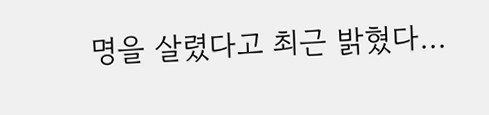명을 살렸다고 최근 밝혔다...